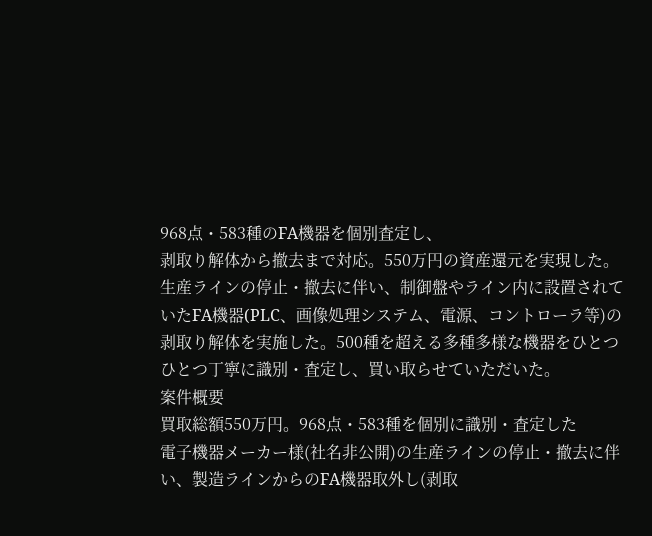968点・583種のFA機器を個別査定し、
剥取り解体から撤去まで対応。550万円の資産還元を実現した。
生産ラインの停止・撤去に伴い、制御盤やライン内に設置されていたFA機器(PLC、画像処理システム、電源、コントローラ等)の剥取り解体を実施した。500種を超える多種多様な機器をひとつひとつ丁寧に識別・査定し、買い取らせていただいた。
案件概要
買取総額550万円。968点・583種を個別に識別・査定した
電子機器メーカー様(社名非公開)の生産ラインの停止・撤去に伴い、製造ラインからのFA機器取外し(剥取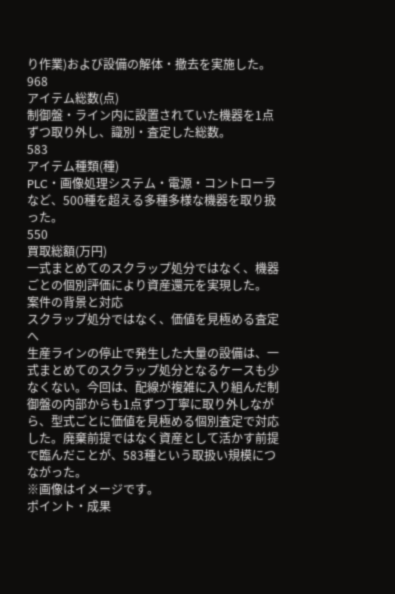り作業)および設備の解体・撤去を実施した。
968
アイテム総数(点)
制御盤・ライン内に設置されていた機器を1点ずつ取り外し、識別・査定した総数。
583
アイテム種類(種)
PLC・画像処理システム・電源・コントローラなど、500種を超える多種多様な機器を取り扱った。
550
買取総額(万円)
一式まとめてのスクラップ処分ではなく、機器ごとの個別評価により資産還元を実現した。
案件の背景と対応
スクラップ処分ではなく、価値を見極める査定へ
生産ラインの停止で発生した大量の設備は、一式まとめてのスクラップ処分となるケースも少なくない。今回は、配線が複雑に入り組んだ制御盤の内部からも1点ずつ丁寧に取り外しながら、型式ごとに価値を見極める個別査定で対応した。廃棄前提ではなく資産として活かす前提で臨んだことが、583種という取扱い規模につながった。
※画像はイメージです。
ポイント・成果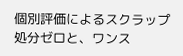個別評価によるスクラップ処分ゼロと、ワンス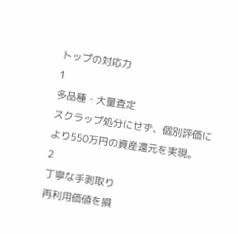トップの対応力
1
多品種・大量査定
スクラップ処分にせず、個別評価により550万円の資産還元を実現。
2
丁寧な手剥取り
再利用価値を損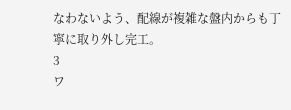なわないよう、配線が複雑な盤内からも丁寧に取り外し完工。
3
ワ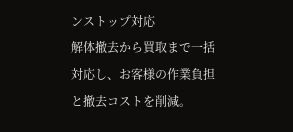ンストップ対応
解体撤去から買取まで一括対応し、お客様の作業負担と撤去コストを削減。